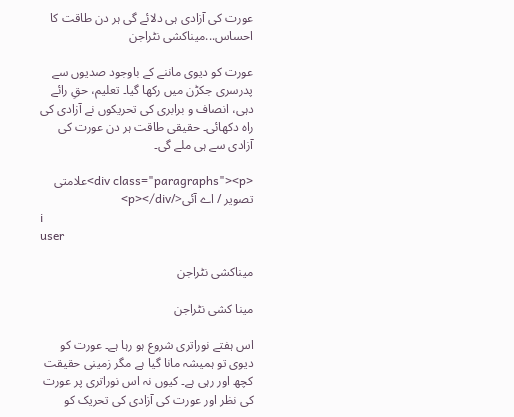عورت کی آزادی ہی دلائے گی ہر دن طاقت کا احساس...میناکشی نٹراجن

عورت کو دیوی ماننے کے باوجود صدیوں سے پدرسری جکڑن میں رکھا گیا۔ تعلیم، حقِ رائے دہی، انصاف و برابری کی تحریکوں نے آزادی کی راہ دکھائی۔ حقیقی طاقت ہر دن عورت کی آزادی سے ہی ملے گی۔

<div class="paragraphs"><p>علامتی تصویر / اے آئی</p></div>
i
user

میناکشی نٹراجن

مینا کشی نٹراجن

اس ہفتے نوراتری شروع ہو رہا ہے۔ عورت کو دیوی تو ہمیشہ مانا گیا ہے مگر زمینی حقیقت کچھ اور رہی ہے۔ کیوں نہ اس نوراتری پر عورت کی نظر اور عورت کی آزادی کی تحریک کو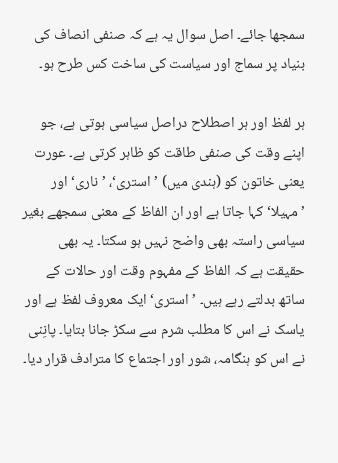سمجھا جائے۔ اصل سوال یہ ہے کہ صنفی انصاف کی بنیاد پر سماج اور سیاست کی ساخت کس طرح ہو۔

ہر لفظ اور ہر اصطلاح دراصل سیاسی ہوتی ہے، جو اپنے وقت کی صنفی طاقت کو ظاہر کرتی ہے۔ عورت یعنی خاتون کو (ہندی میں) ’استری‘، ’ناری‘ اور ’مہیلا‘ کہا جاتا ہے اور ان الفاظ کے معنی سمجھے بغیر سیاسی راستہ بھی واضح نہیں ہو سکتا۔ یہ بھی حقیقت ہے کہ الفاظ کے مفہوم وقت اور حالات کے ساتھ بدلتے رہے ہیں۔ ’استری‘ ایک معروف لفظ ہے اور یاسک نے اس کا مطلب شرم سے سکڑ جانا بتایا۔ پانِنی نے اس کو ہنگامہ، شور اور اجتماع کا مترادف قرار دیا۔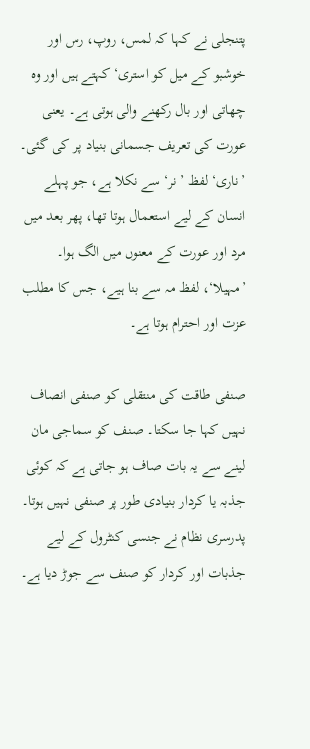پتنجلی نے کہا کہ لمس، روپ، رس اور خوشبو کے میل کو استری‘ کہتے ہیں اور وہ چھاتی اور بال رکھنے والی ہوتی ہے۔ یعنی عورت کی تعریف جسمانی بنیاد پر کی گئی۔ ’ناری‘ لفظ ’نر‘ سے نکلا ہے، جو پہلے انسان کے لیے استعمال ہوتا تھا، پھر بعد میں مرد اور عورت کے معنوں میں الگ ہوا۔ ’مہیلا‘، لفظ مہ سے بنا ہیے، جس کا مطلب عزت اور احترام ہوتا ہے۔

صنفی طاقت کی منتقلی کو صنفی انصاف نہیں کہا جا سکتا۔ صنف کو سماجی مان لینے سے یہ بات صاف ہو جاتی ہے کہ کوئی جذبہ یا کردار بنیادی طور پر صنفی نہیں ہوتا۔ پدرسری نظام نے جنسی کنٹرول کے لیے جذبات اور کردار کو صنف سے جوڑ دیا ہے۔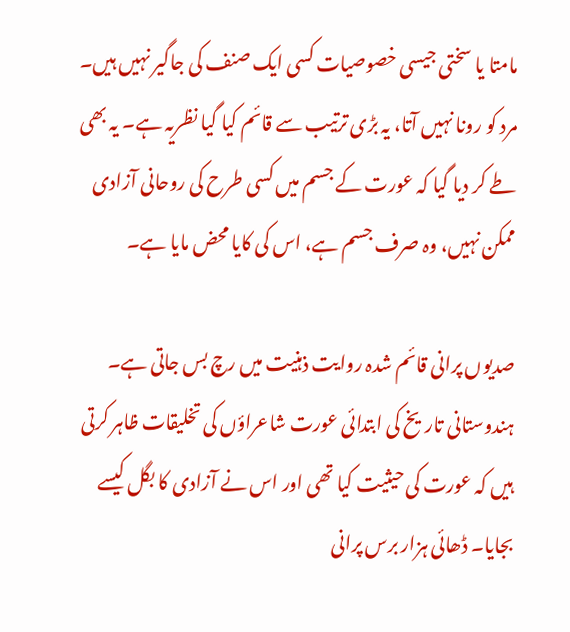مامتا یا سختی جیسی خصوصیات کسی ایک صنف کی جاگیر نہیں ہیں۔ مرد کو رونا نہیں آتا، یہ بڑی ترتیب سے قائم کیا گیا نظریہ ہے۔ یہ بھی طے کر دیا گیا کہ عورت کے جسم میں کسی طرح کی روحانی آزادی ممکن نہیں، وہ صرف جسم ہے، اس کی کایا محض مایا ہے۔

صدیوں پرانی قائم شدہ روایت ذہنیت میں رچ بس جاتی ہے۔ ہندوستانی تاریخ کی ابتدائی عورت شاعراؤں کی تخلیقات ظاہر کرتی ہیں کہ عورت کی حیثیت کیا تھی اور اس نے آزادی کا بگل کیسے بجایا۔ ڈھائی ہزار برس پرانی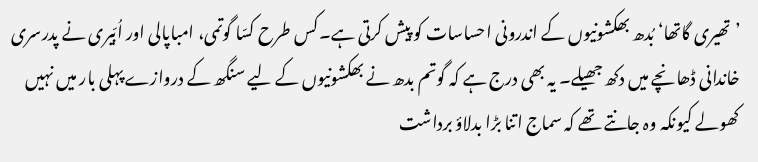’تھیری گاتھا‘ بُدھ بھکشونیوں کے اندرونی احساسات کو پیش کرتی ہے۔ کس طرح کسّا گوتمی، امباپالی اور اُبّیری نے پدرسری خاندانی ڈھانچے میں دکھ جھیلے۔ یہ بھی درج ہے کہ گوتم بدھ نے بھکشونیوں کے لیے سنگھ کے دروازے پہلی بار میں نہیں کھولے کیونکہ وہ جانتے تھے کہ سماج اتنا بڑا بدلاؤ برداشت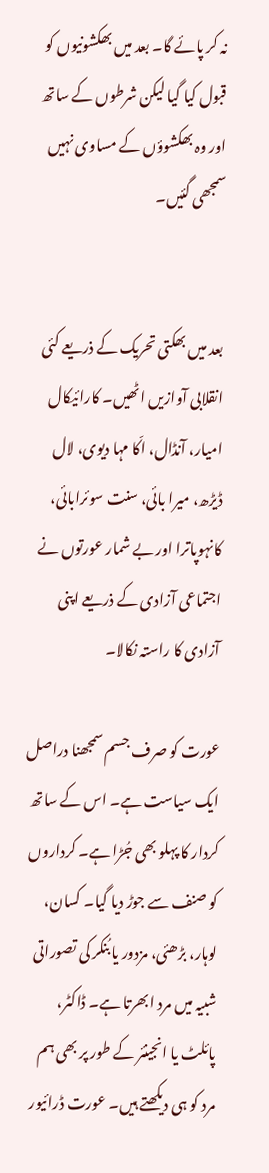نہ کر پائے گا۔ بعد میں بھکشونیوں کو قبول کیا گیا لیکن شرطوں کے ساتھ اور وہ بھکشوؤں کے مساوی نہیں سمجھی گئیں۔


بعد میں بھکتی تحریک کے ذریعے کئی انقلابی آوازیں اٹھیں۔ کارائیکال امیار، آنڈال، اکّا مہا دیوی، لال ڈیڑھ، میرا بائی، سنت سوئرابائی، کانہوپاترا اور بے شمار عورتوں نے اجتماعی آزادی کے ذریعے اپنی آزادی کا راستہ نکالا۔

عورت کو صرف جسم سمجھنا دراصل ایک سیاست ہے۔ اس کے ساتھ کردار کا پہلو بھی جُڑا ہے۔ کرداروں کو صنف سے جوڑ دیا گیا۔ کسان، لوہار، بڑھئی، مزدور یا بُنکر کی تصوراتی شبیہ میں مرد ابھرتا ہے۔ ڈاکٹر، پائلٹ یا انجینئر کے طور پر بھی ہم مرد کو ہی دیکھتے ہیں۔ عورت ڈرائیور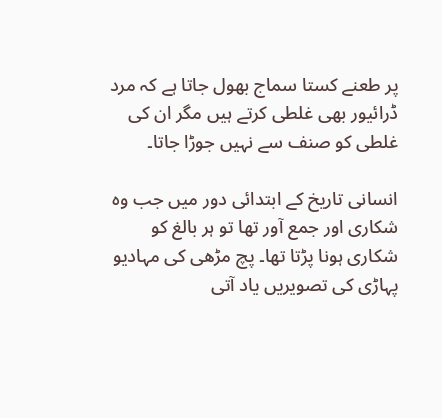پر طعنے کستا سماج بھول جاتا ہے کہ مرد ڈرائیور بھی غلطی کرتے ہیں مگر ان کی غلطی کو صنف سے نہیں جوڑا جاتا۔

انسانی تاریخ کے ابتدائی دور میں جب وہ شکاری اور جمع آور تھا تو ہر بالغ کو شکاری ہونا پڑتا تھا۔ پچ مڑھی کی مہادیو پہاڑی کی تصویریں یاد آتی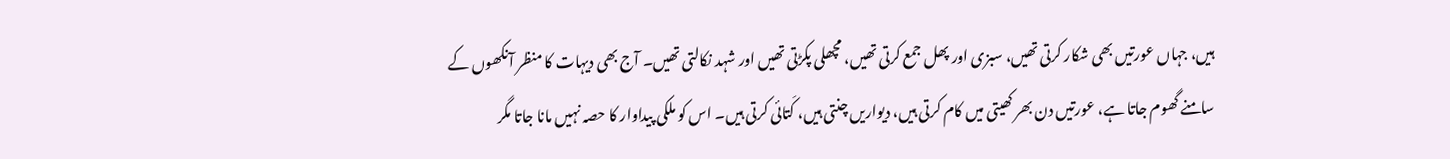ہیں، جہاں عورتیں بھی شکار کرتی تھیں، سبزی اور پھل جمع کرتی تھیں، مچھلی پکڑتی تھیں اور شہد نکالتی تھیں۔ آج بھی دیہات کا منظر آنکھوں کے سامنے گھوم جاتا ہے، عورتیں دن بھر کھیتی میں کام کرتی ہیں، دیواریں چنتی ہیں، کَتائی کرتی ہیں۔ اس کو ملکی پیداوار کا حصہ نہیں مانا جاتا مگر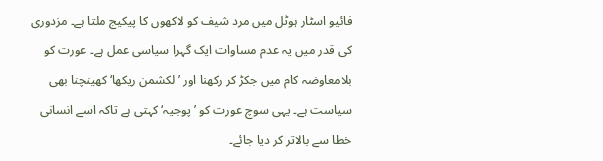فائیو اسٹار ہوٹل میں مرد شیف کو لاکھوں کا پیکیج ملتا ہے۔ مزدوری کی قدر میں یہ عدم مساوات ایک گہرا سیاسی عمل ہے۔ عورت کو بلامعاوضہ کام میں جکڑ کر رکھنا اور ’لکشمن ریکھا‘ کھینچنا بھی سیاست ہے۔ یہی سوچ عورت کو ’پوجیہ‘ کہتی ہے تاکہ اسے انسانی خطا سے بالاتر کر دیا جائے۔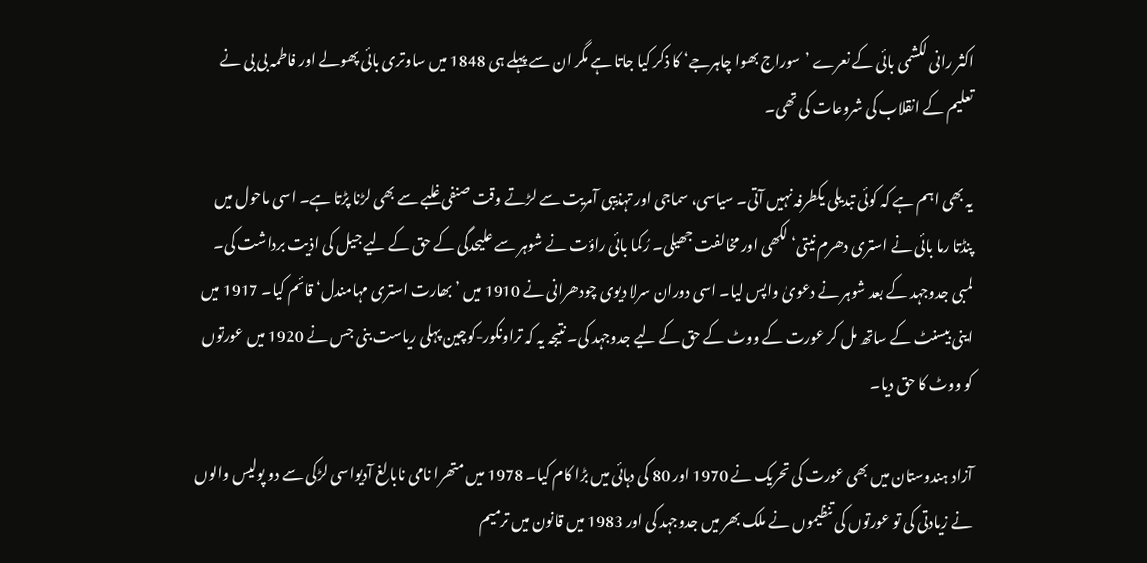اکثر رانی لکشمی بائی کے نعرے ’سوراج بھوا چاہرجے‘ کا ذکر کیا جاتا ہے مگر ان سے پہلے ہی 1848 میں ساوتری بائی پھولے اور فاطمہ بی بی نے تعلیم کے انقلاب کی شروعات کی تھی۔

یہ بھی اہم ہے کہ کوئی تبدیلی یکطرفہ نہیں آتی۔ سیاسی، سماجی اور تہذیبی آمریت سے لڑتے وقت صنفی غلبے سے بھی لڑنا پڑتا ہے۔ اسی ماحول میں پنڈتا رما بائی نے استری دھرم نیتی‘ لکھی اور مخالفت جھیلی۔ رُکما بائی راؤت نے شوہر سے علیحدگی کے حق کے لیے جیل کی اذیت برداشت کی۔ لمبی جدوجہد کے بعد شوہر نے دعویٰ واپس لیا۔ اسی دوران سرلا دیوی چودھرانی نے 1910 میں ’بھارت استری مہامندل‘ قائم کیا۔ 1917 میں اینی بیسنٹ کے ساتھ مل کر عورت کے ووٹ کے حق کے لیے جدوجہد کی۔ نتیجہ یہ کہ تراونکور-کوچین پہلی ریاست بنی جس نے 1920 میں عورتوں کو ووٹ کا حق دیا۔

آزاد ہندوستان میں بھی عورت کی تحریک نے 1970 اور 80 کی دہائی میں بڑا کام کیا۔ 1978 میں متھرا نامی نابالغ آدیواسی لڑکی سے دو پولیس والوں نے زیادتی کی تو عورتوں کی تنظیموں نے ملک بھر میں جدوجہد کی اور 1983 میں قانون میں ترمیم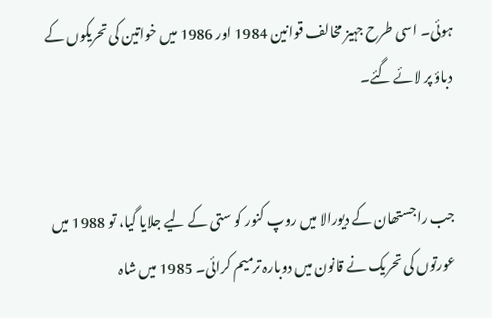ہوئی۔ اسی طرح جہیز مخالف قوانین 1984 اور 1986 میں خواتین کی تحریکوں کے دباؤ پر لائے گئے۔


جب راجستھان کے دیورالا میں روپ کنور کو ستی کے لیے جلایا گیا، تو 1988 میں عورتوں کی تحریک نے قانون میں دوبارہ ترمیم کرائی۔ 1985 میں شاہ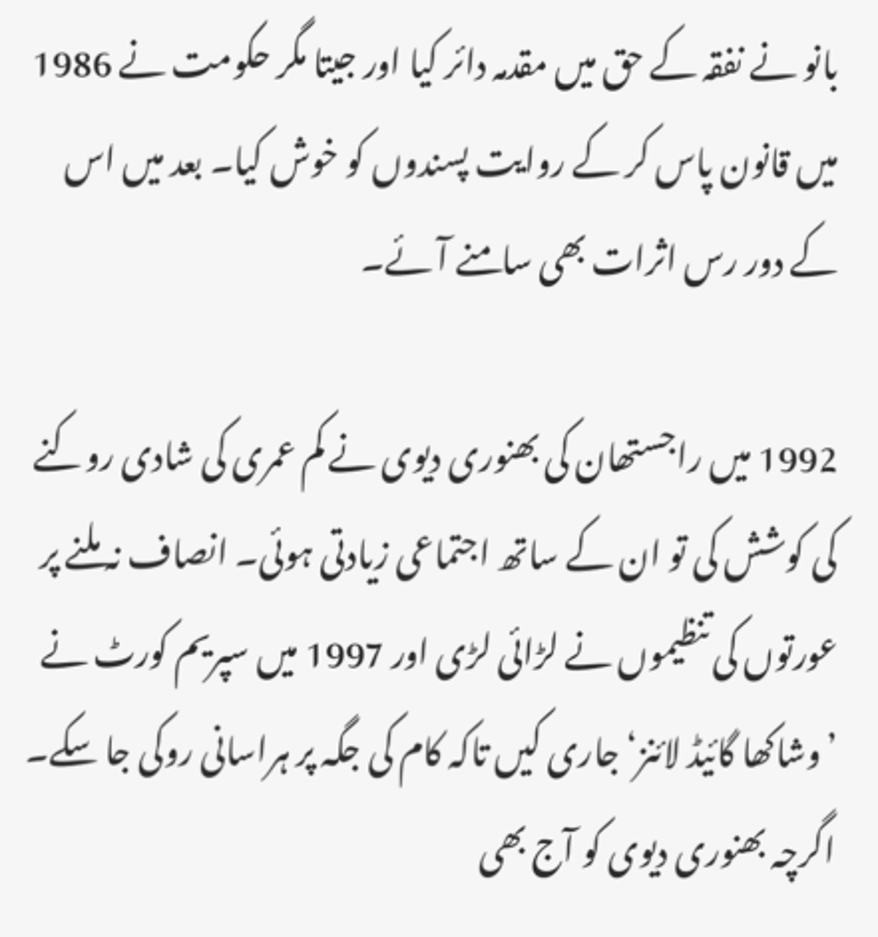بانو نے نفقہ کے حق میں مقدمہ دائر کیا اور جیتا مگر حکومت نے 1986 میں قانون پاس کر کے روایت پسندوں کو خوش کیا۔ بعد میں اس کے دور رس اثرات بھی سامنے آئے۔

1992 میں راجستھان کی بھنوری دیوی نے کم عمری کی شادی روکنے کی کوشش کی تو ان کے ساتھ اجتماعی زیادتی ہوئی۔ انصاف نہ ملنے پر عورتوں کی تنظیموں نے لڑائی لڑی اور 1997 میں سپریم کورٹ نے ’وشاکھا گائیڈ لائنز‘ جاری کیں تاکہ کام کی جگہ پر ہراسانی روکی جا سکے۔ اگرچہ بھنوری دیوی کو آج بھی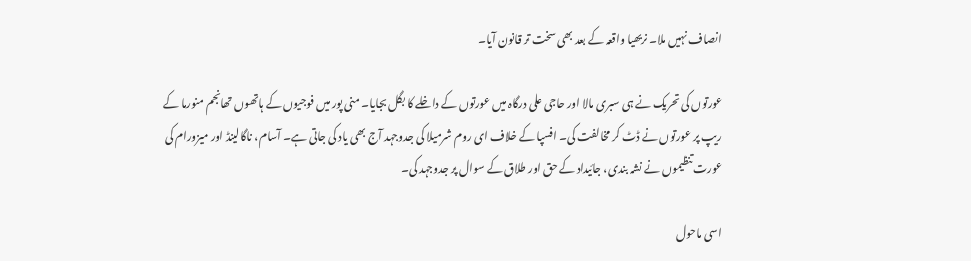انصاف نہیں ملا۔ نربھیا واقعہ کے بعد بھی سخت تر قانون آیا۔

عورتوں کی تحریک نے ہی سبری مالا اور حاجی علی درگاہ میں عورتوں کے داخلے کا بگل بجایا۔ منی پور میں فوجیوں کے ہاتھوں تھانجم منورما کے ریپ پر عورتوں نے ڈٹ کر مخالفت کی۔ افسپا کے خلاف ای روم شرمیلا کی جدوجہد آج بھی یاد کی جاتی ہے۔ آسام، ناگالینڈ اور میزورام کی عورت تنظیموں نے نشہ بندی، جائیداد کے حق اور طلاق کے سوال پر جدوجہد کی۔

اسی ماحول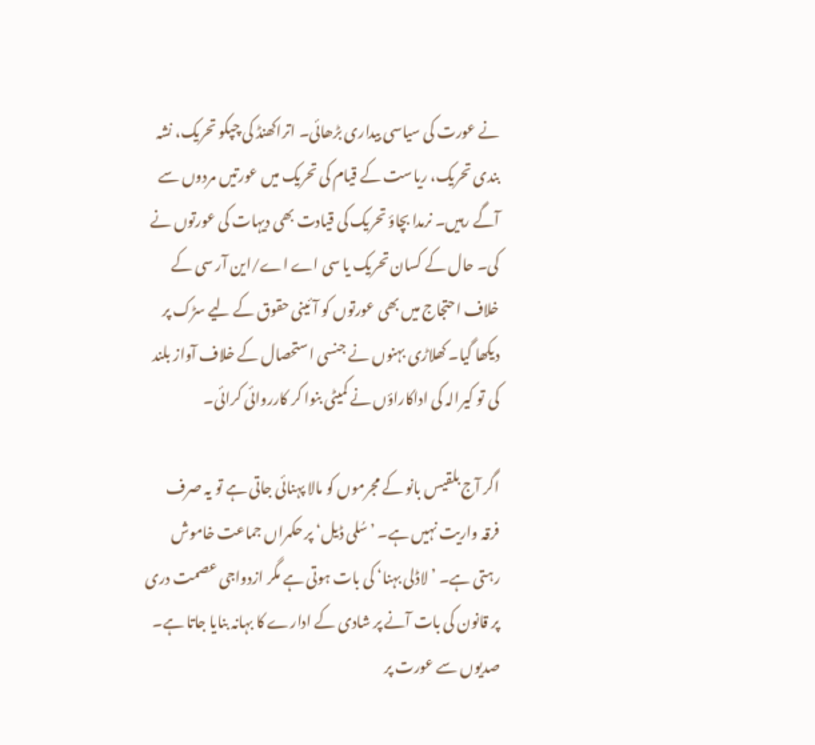نے عورت کی سیاسی بیداری بڑھائی۔ اتراکھنڈ کی چپکو تحریک، نشہ بندی تحریک، ریاست کے قیام کی تحریک میں عورتیں مردوں سے آگے رہیں۔ نرمدا بچاؤ تحریک کی قیادت بھی دیہات کی عورتوں نے کی۔ حال کے کسان تحریک یا سی اے اے/این آر سی کے خلاف احتجاج میں بھی عورتوں کو آئینی حقوق کے لیے سڑک پر دیکھا گیا۔ کھلاڑی بہنوں نے جنسی استحصال کے خلاف آواز بلند کی تو کیرالہ کی اداکاراؤں نے کمیٹی بنوا کر کارروائی کرائی۔

اگر آج بلقیس بانو کے مجرموں کو مالا پہنائی جاتی ہے تو یہ صرف فرقہ واریت نہیں ہے۔ ’سُلی ڈیل‘ پر حکمراں جماعت خاموش رہتی ہے۔ ’لاڈلی بہنا‘ کی بات ہوتی ہے مگر ازدواجی عصمت دری پر قانون کی بات آنے پر شادی کے ادارے کا بہانہ بنایا جاتا ہے۔ صدیوں سے عورت پر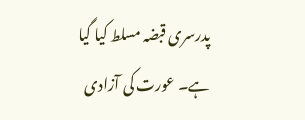پدرسری قبضہ مسلط کیا گیا ہے۔ عورت کی آزادی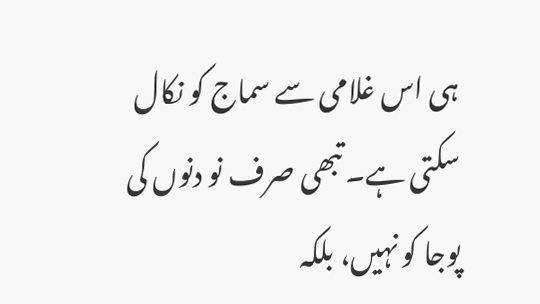ہی اس غلامی سے سماج کو نکال سکتی ہے۔ تبھی صرف نو دنوں کی پوجا کو نہیں، بلکہ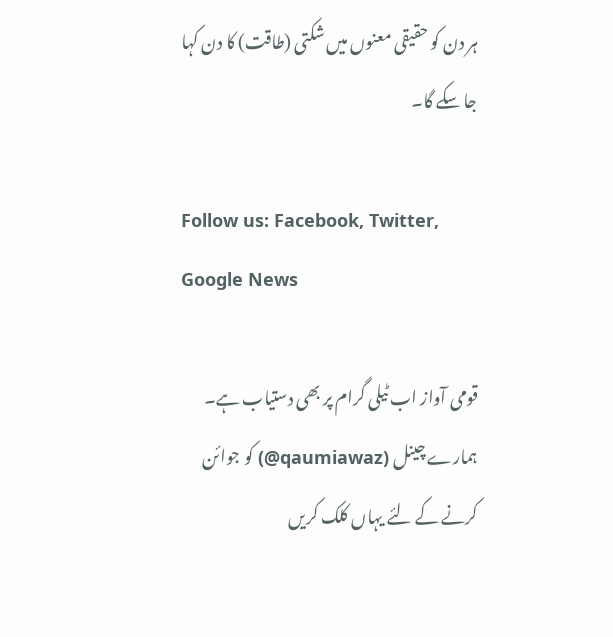ہر دن کو حقیقی معنوں میں شکتی (طاقت) کا دن کہا جا سکے گا۔

Follow us: Facebook, Twitter, Google News

قومی آواز اب ٹیلی گرام پر بھی دستیاب ہے۔ ہمارے چینل (qaumiawaz@) کو جوائن کرنے کے لئے یہاں کلک کریں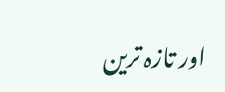اور تازہ ترین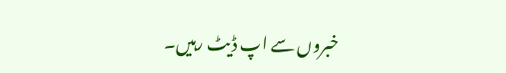خبروں سے اپ ڈیٹ رہیں۔